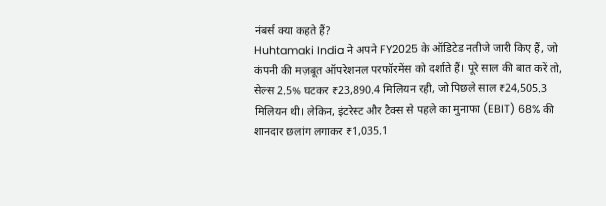नंबर्स क्या कहते हैं?
Huhtamaki India ने अपने FY2025 के ऑडिटेड नतीजे जारी किए हैं, जो कंपनी की मज़बूत ऑपरेशनल परफॉरमेंस को दर्शाते हैं। पूरे साल की बात करें तो, सेल्स 2.5% घटकर ₹23,890.4 मिलियन रही, जो पिछले साल ₹24,505.3 मिलियन थी। लेकिन, इंटरेस्ट और टैक्स से पहले का मुनाफा (EBIT) 68% की शानदार छलांग लगाकर ₹1,035.1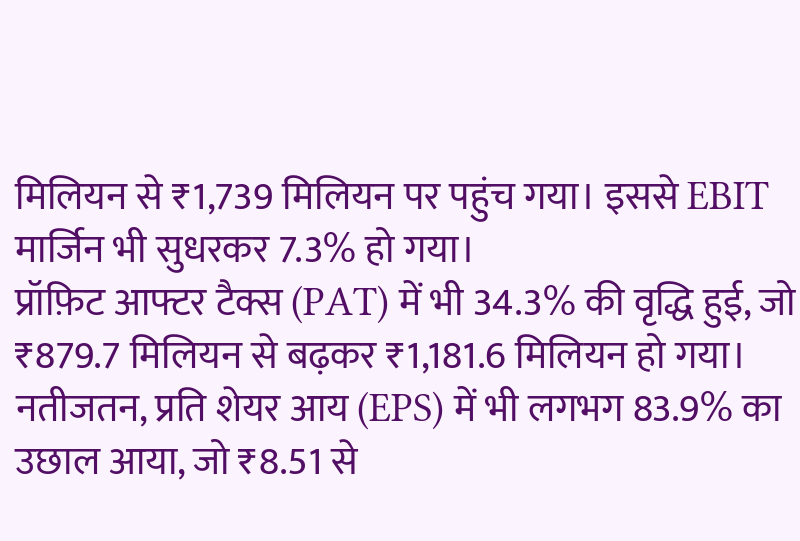मिलियन से ₹1,739 मिलियन पर पहुंच गया। इससे EBIT मार्जिन भी सुधरकर 7.3% हो गया।
प्रॉफ़िट आफ्टर टैक्स (PAT) में भी 34.3% की वृद्धि हुई, जो ₹879.7 मिलियन से बढ़कर ₹1,181.6 मिलियन हो गया। नतीजतन, प्रति शेयर आय (EPS) में भी लगभग 83.9% का उछाल आया, जो ₹8.51 से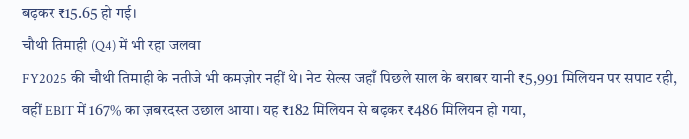बढ़कर ₹15.65 हो गई।
चौथी तिमाही (Q4) में भी रहा जलवा
FY2025 की चौथी तिमाही के नतीजे भी कमज़ोर नहीं थे। नेट सेल्स जहाँ पिछले साल के बराबर यानी ₹5,991 मिलियन पर सपाट रही, वहीं EBIT में 167% का ज़बरदस्त उछाल आया। यह ₹182 मिलियन से बढ़कर ₹486 मिलियन हो गया,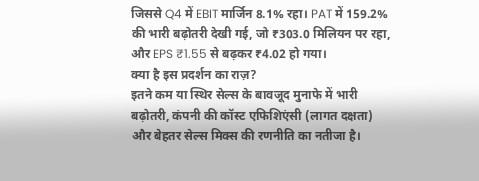जिससे Q4 में EBIT मार्जिन 8.1% रहा। PAT में 159.2% की भारी बढ़ोतरी देखी गई, जो ₹303.0 मिलियन पर रहा, और EPS ₹1.55 से बढ़कर ₹4.02 हो गया।
क्या है इस प्रदर्शन का राज़?
इतने कम या स्थिर सेल्स के बावजूद मुनाफे में भारी बढ़ोतरी, कंपनी की कॉस्ट एफिशिएंसी (लागत दक्षता) और बेहतर सेल्स मिक्स की रणनीति का नतीजा है।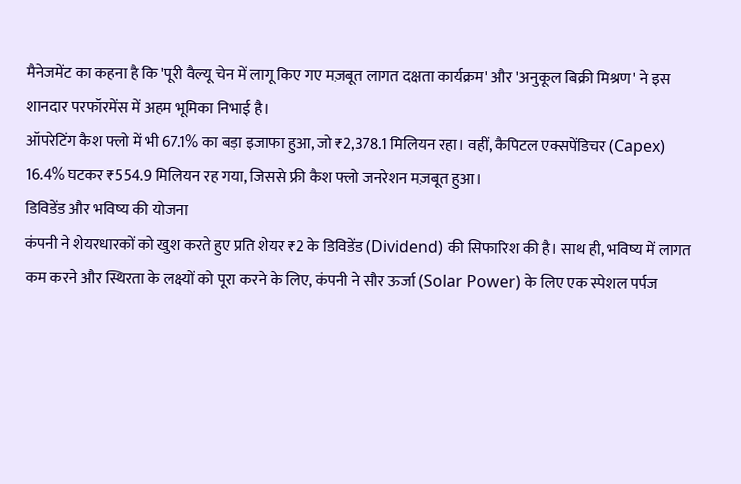मैनेजमेंट का कहना है कि 'पूरी वैल्यू चेन में लागू किए गए मज़बूत लागत दक्षता कार्यक्रम' और 'अनुकूल बिक्री मिश्रण' ने इस शानदार परफॉरमेंस में अहम भूमिका निभाई है।
ऑपरेटिंग कैश फ्लो में भी 67.1% का बड़ा इजाफा हुआ, जो ₹2,378.1 मिलियन रहा। वहीं, कैपिटल एक्सपेंडिचर (Capex) 16.4% घटकर ₹554.9 मिलियन रह गया, जिससे फ्री कैश फ्लो जनरेशन मज़बूत हुआ।
डिविडेंड और भविष्य की योजना
कंपनी ने शेयरधारकों को खुश करते हुए प्रति शेयर ₹2 के डिविडेंड (Dividend) की सिफारिश की है। साथ ही, भविष्य में लागत कम करने और स्थिरता के लक्ष्यों को पूरा करने के लिए, कंपनी ने सौर ऊर्जा (Solar Power) के लिए एक स्पेशल पर्पज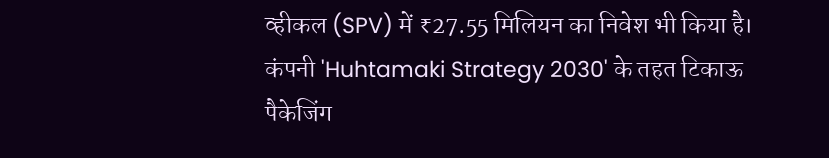व्हीकल (SPV) में ₹27.55 मिलियन का निवेश भी किया है।
कंपनी 'Huhtamaki Strategy 2030' के तहत टिकाऊ पैकेजिंग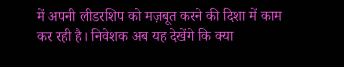में अपनी लीडरशिप को मज़बूत करने की दिशा में काम कर रही है। निवेशक अब यह देखेंगे कि क्या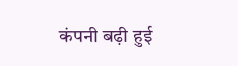कंपनी बढ़ी हुई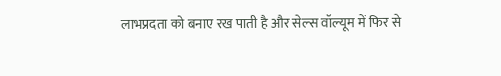लाभप्रदता को बनाए रख पाती है और सेल्स वॉल्यूम में फिर से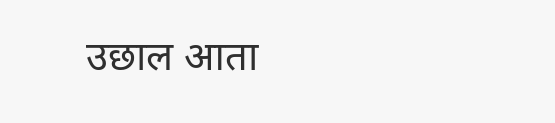उछाल आता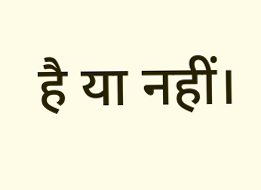है या नहीं।